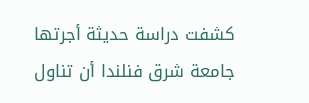كشفت دراسة حديثة أجرتها جامعة شرق فنلندا أن تناول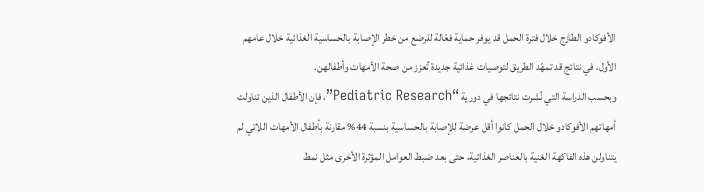الأفوكادو الطازج خلال فترة الحمل قد يوفر حماية فعّالة للرضع من خطر الإصابة بالحساسية الغذائية خلال عامهم الأول، في نتائج قد تمهّد الطريق لتوصيات غذائية جديدة تُعزز من صحة الأمهات وأطفالهن.
وبحسب الدراسة التي نُشرت نتائجها في دورية “Pediatric Research”، فإن الأطفال الذين تناولت أمهاتهم الأفوكادو خلال الحمل كانوا أقل عرضة للإصابة بالحساسية بنسبة 44% مقارنة بأطفال الأمهات اللاتي لم يتناولن هذه الفاكهة الغنية بالعناصر الغذائية، حتى بعد ضبط العوامل المؤثرة الأخرى مثل نمط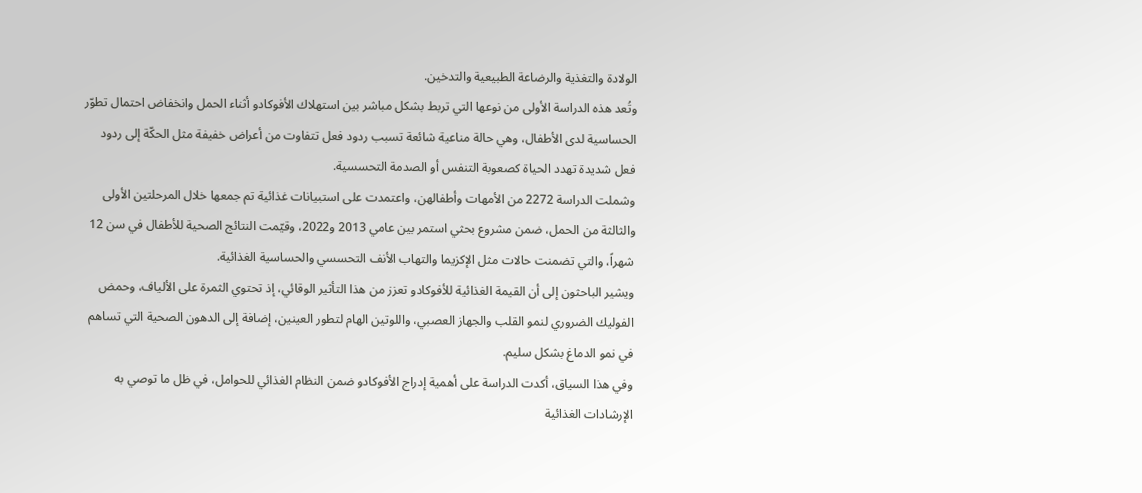الولادة والتغذية والرضاعة الطبيعية والتدخين.
وتُعد هذه الدراسة الأولى من نوعها التي تربط بشكل مباشر بين استهلاك الأفوكادو أثناء الحمل وانخفاض احتمال تطوّر الحساسية لدى الأطفال، وهي حالة مناعية شائعة تسبب ردود فعل تتفاوت من أعراض خفيفة مثل الحكّة إلى ردود فعل شديدة تهدد الحياة كصعوبة التنفس أو الصدمة التحسسية.
وشملت الدراسة 2272 من الأمهات وأطفالهن، واعتمدت على استبيانات غذائية تم جمعها خلال المرحلتين الأولى والثالثة من الحمل، ضمن مشروع بحثي استمر بين عامي 2013 و2022، وقيّمت النتائج الصحية للأطفال في سن 12 شهراً، والتي تضمنت حالات مثل الإكزيما والتهاب الأنف التحسسي والحساسية الغذائية.
ويشير الباحثون إلى أن القيمة الغذائية للأفوكادو تعزز من هذا التأثير الوقائي، إذ تحتوي الثمرة على الألياف، وحمض الفوليك الضروري لنمو القلب والجهاز العصبي، واللوتين الهام لتطور العينين، إضافة إلى الدهون الصحية التي تساهم في نمو الدماغ بشكل سليم.
وفي هذا السياق، أكدت الدراسة على أهمية إدراج الأفوكادو ضمن النظام الغذائي للحوامل، في ظل ما توصي به الإرشادات الغذائية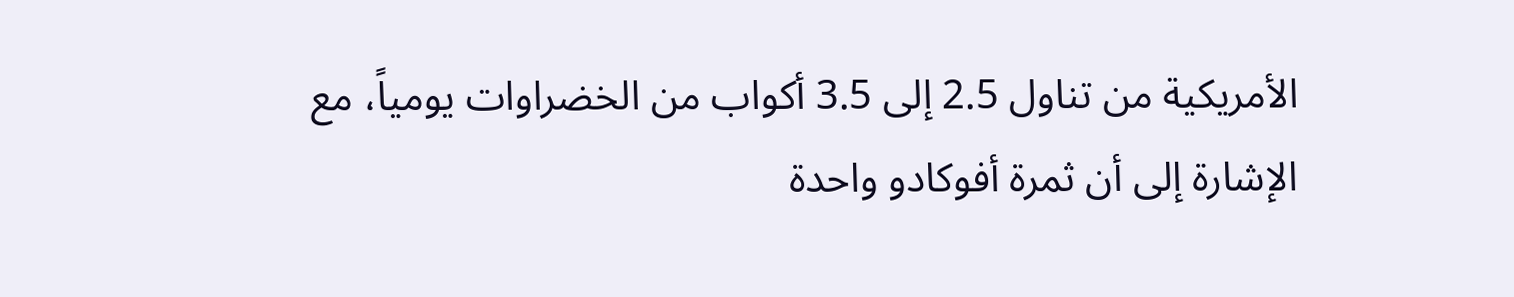الأمريكية من تناول 2.5 إلى 3.5 أكواب من الخضراوات يومياً، مع الإشارة إلى أن ثمرة أفوكادو واحدة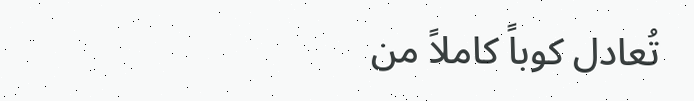تُعادل كوباً كاملاً من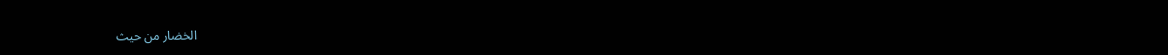الخضار من حيث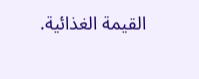القيمة الغذائية.